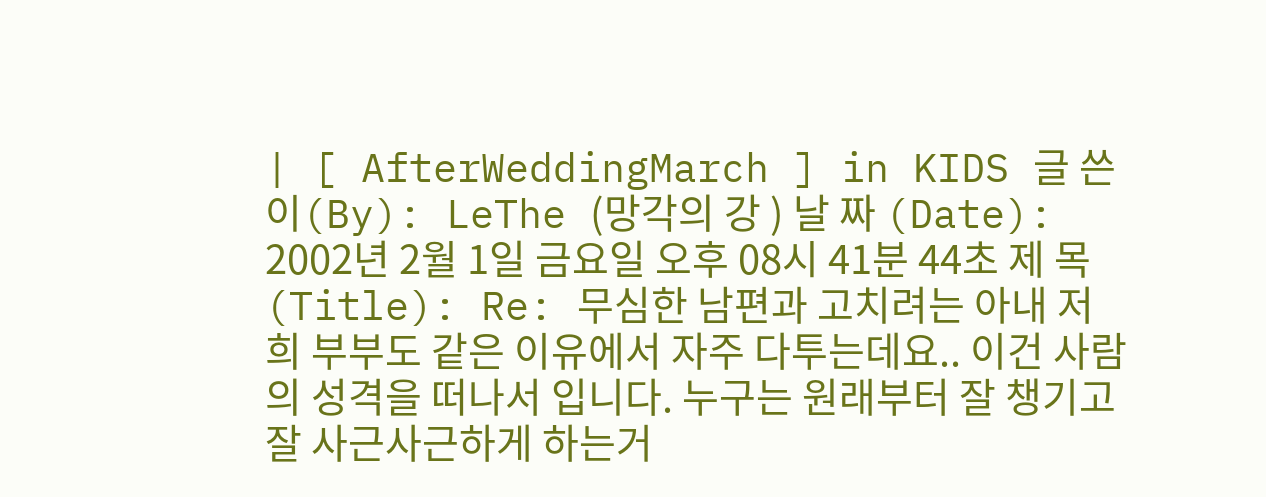| [ AfterWeddingMarch ] in KIDS 글 쓴 이(By): LeThe (망각의 강 ) 날 짜 (Date): 2002년 2월 1일 금요일 오후 08시 41분 44초 제 목(Title): Re: 무심한 남편과 고치려는 아내 저희 부부도 같은 이유에서 자주 다투는데요.. 이건 사람의 성격을 떠나서 입니다. 누구는 원래부터 잘 챙기고 잘 사근사근하게 하는거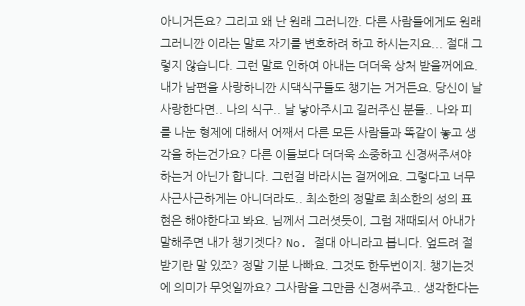아니거든요? 그리고 왜 난 원래 그러니깐. 다른 사람들에게도 원래 그러니깐 이라는 말로 자기를 변호하려 하고 하시는지요... 절대 그렇지 않습니다. 그런 말로 인하여 아내는 더더욱 상처 받을꺼에요. 내가 남편을 사랑하니깐 시댁식구들도 챙기는 거거든요. 당신이 날 사랑한다면.. 나의 식구.. 날 낳아주시고 길러주신 분들.. 나와 피를 나눈 형제에 대해서 어째서 다른 모든 사람들과 똑같이 놓고 생각을 하는건가요? 다른 이들보다 더더욱 소중하고 신경써주셔야 하는거 아닌가 합니다. 그런걸 바라시는 걸꺼에요. 그렇다고 너무 사근사근하게는 아니더라도.. 최소한의 정말로 최소한의 성의 표현은 해야한다고 봐요. 님께서 그러셧듯이, 그럼 재때되서 아내가 말해주면 내가 챙기겟다? No. 절대 아니라고 봅니다. 엎드려 절받기란 말 있쪼? 정말 기분 나빠요. 그것도 한두번이지. 챙기는것에 의미가 무엇일까요? 그사람을 그만큼 신경써주고.. 생각한다는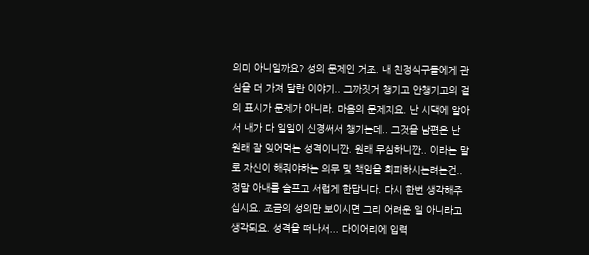의미 아니일까요? 성의 문제인 거조. 내 친정식구들에게 관심을 더 가져 달란 이야기.. 그까짓거 챙기고 안챙기고의 겉의 표시가 문제가 아니라. 마음의 문제지요. 난 시댁에 알아서 내가 다 일일이 신경써서 챙기는데.. 그것을 남편은 난 원래 잘 잊어먹는 성격이니깐. 원래 무심하니깐.. 이라는 말로 자신이 해줘야하는 의무 및 책임을 회피하시는려는건.. 정말 아내를 슬프고 서럽게 한답니다. 다시 한번 생각해주십시요. 조금의 성의만 보이시면 그리 어려운 일 아니라고 생각되요. 성격을 떠나서... 다이어리에 입력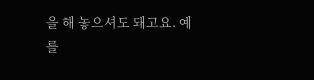을 해 놓으셔도 돼고요. 예를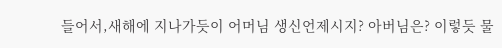들어서,새해에 지나가듯이 어머님 생신언제시지? 아버님은? 이렇듯 물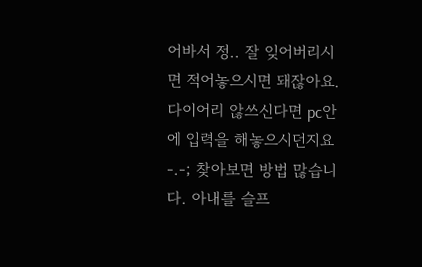어바서 정.. 잘 잊어버리시면 적어놓으시면 돼잖아요. 다이어리 않쓰신다면 pc안에 입력을 해놓으시던지요 -.-; 찾아보면 방법 많습니다. 아내를 슬프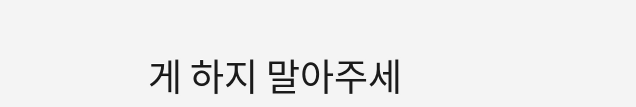게 하지 말아주세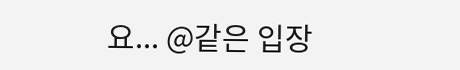요... @같은 입장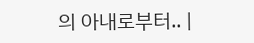의 아내로부터.. |